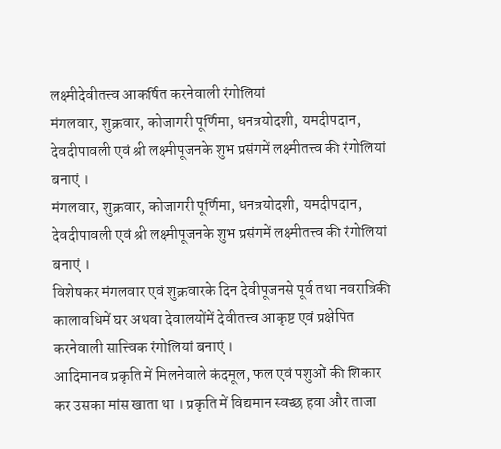लक्ष्मीदेवीतत्त्व आकर्षित करनेवाली रंगोलियां
मंगलवार, शुक्रवार, कोजागरी पूर्णिमा, धनत्रयोदशी, यमदीपदान, देवदीपावली एवं श्री लक्ष्मीपूजनके शुभ प्रसंगमें लक्ष्मीतत्त्व की रंगोलियां बनाएं ।
मंगलवार, शुक्रवार, कोजागरी पूर्णिमा, धनत्रयोदशी, यमदीपदान, देवदीपावली एवं श्री लक्ष्मीपूजनके शुभ प्रसंगमें लक्ष्मीतत्त्व की रंगोलियां बनाएं ।
विशेषकर मंगलवार एवं शुक्रवारके दिन देवीपूजनसे पूर्व तथा नवरात्रिकी कालावधिमें घर अथवा देवालयोंमें देवीतत्त्व आकृष्ट एवं प्रक्षेपित करनेवाली सात्त्विक रंगोलियां बनाएं ।
आदिमानव प्रकृति में मिलनेवाले कंदमूल, फल एवं पशुओं की शिकार कर उसका मांस खाता था । प्रकृति में विद्यमान स्वच्छ हवा और ताजा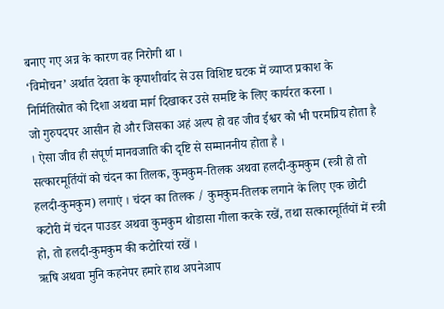बनाए गए अन्न के कारण वह निरोगी था ।
‘विमोचन’ अर्थात देवता के कृपाशीर्वाद से उस विशिष्ट घटक में व्याप्त प्रकाश के निर्मितिस्रोत को दिशा अथवा मार्ग दिखाकर उसे समष्टि के लिए कार्यरत करना ।
जो गुरुपदपर आसीन हो और जिसका अहं अल्प हो वह जीव ईश्वर को भी परमप्रिय होता है । ऐसा जीव ही संपूर्ण मानवजाति की दृष्टि से सम्माननीय होता है ।
सत्कारमूर्तियों को चंदन का तिलक, कुमकुम-तिलक अथवा हलदी-कुमकुम (स्त्री हो तो हलदी-कुमकुम) लगाएं । चंदन का तिलक / कुमकुम-तिलक लगाने के लिए एक छोटी कटोरी में चंदन पाउडर अथवा कुमकुम थोडासा गीला करके रखें, तथा सत्कारमूर्तियों में स्त्री हो, तो हलदी-कुमकुम की कटोरियां रखें ।
ऋषि अथवा मुनि कहनेपर हमारे हाथ अपनेआप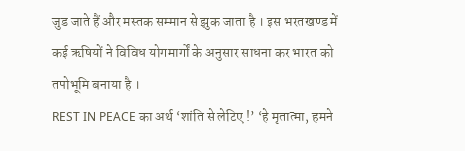जुड जाते हैं और मस्तक सम्मान से झुक जाता है । इस भरतखण्ड में कई ऋषियों ने विविध योगमार्गों के अनुसार साधना कर भारत को तपोभूमि बनाया है ।
REST IN PEACE का अर्थ ‘शांति से लेटिए !’ ‘हे मृतात्मा, हमने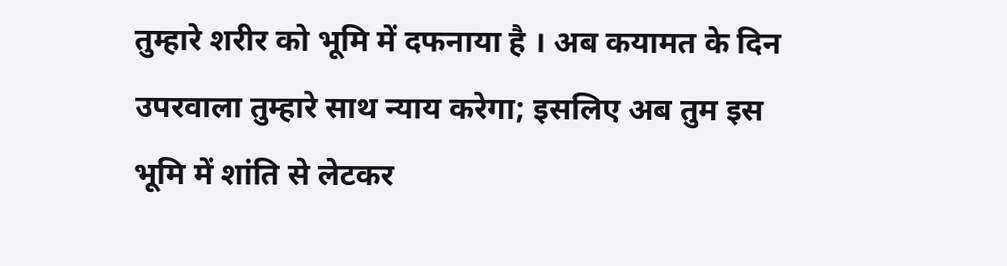तुम्हारे शरीर को भूमि में दफनाया है । अब कयामत के दिन उपरवाला तुम्हारे साथ न्याय करेगा; इसलिए अब तुम इस भूमि में शांति से लेटकर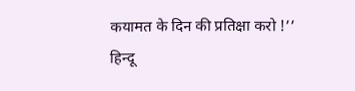कयामत के दिन की प्रतिक्षा करो !’’
हिन्दू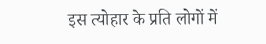इस त्योहार के प्रति लोगों में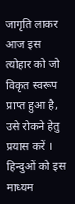जागृति लाकर आज इस त्योहार को जो विकृत स्वरूप प्राप्त हुआ है, उसे रोकने हेतु प्रयास करें । हिन्दुओं को इस माध्यम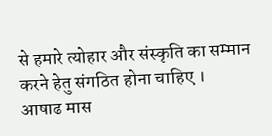से हमारे त्योहार और संस्कृति का सम्मान करने हेतु संगठित होना चाहिए ।
आषाढ मास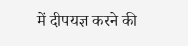में दीपयज्ञ करने की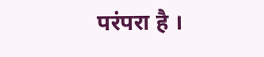परंपरा है ।